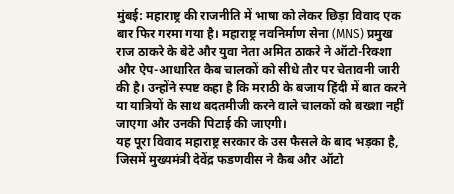मुंबई: महाराष्ट्र की राजनीति में भाषा को लेकर छिड़ा विवाद एक बार फिर गरमा गया है। महाराष्ट्र नवनिर्माण सेना (MNS) प्रमुख राज ठाकरे के बेटे और युवा नेता अमित ठाकरे ने ऑटो-रिक्शा और ऐप-आधारित कैब चालकों को सीधे तौर पर चेतावनी जारी की है। उन्होंने स्पष्ट कहा है कि मराठी के बजाय हिंदी में बात करने या यात्रियों के साथ बदतमीजी करने वाले चालकों को बख्शा नहीं जाएगा और उनकी पिटाई की जाएगी।
यह पूरा विवाद महाराष्ट्र सरकार के उस फैसले के बाद भड़का है, जिसमें मुख्यमंत्री देवेंद्र फडणवीस ने कैब और ऑटो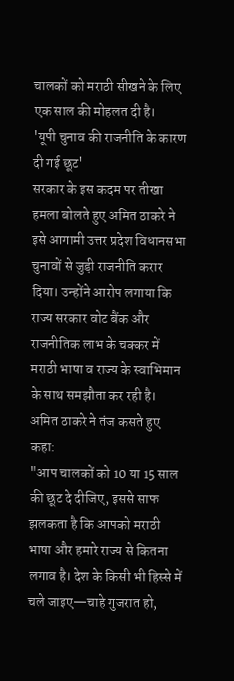चालकों को मराठी सीखने के लिए एक साल की मोहलत दी है।
'यूपी चुनाव की राजनीति के कारण दी गई छूट'
सरकार के इस कदम पर तीखा हमला बोलते हुए अमित ठाकरे ने इसे आगामी उत्तर प्रदेश विधानसभा चुनावों से जुड़ी राजनीति करार दिया। उन्होंने आरोप लगाया कि राज्य सरकार वोट बैंक और राजनीतिक लाभ के चक्कर में मराठी भाषा व राज्य के स्वाभिमान के साथ समझौता कर रही है।
अमित ठाकरे ने तंज कसते हुए कहा:
"आप चालकों को 10 या 15 साल की छूट दे दीजिए, इससे साफ झलकता है कि आपको मराठी भाषा और हमारे राज्य से कितना लगाव है। देश के किसी भी हिस्से में चले जाइए—चाहे गुजरात हो,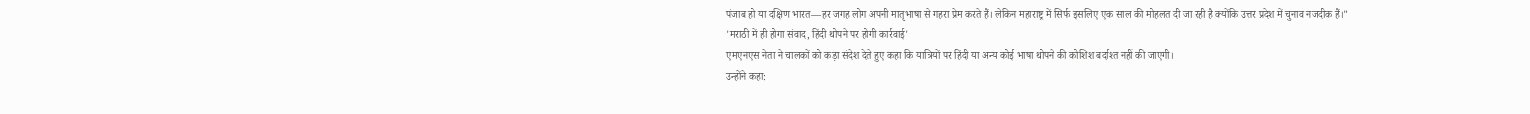पंजाब हो या दक्षिण भारत—हर जगह लोग अपनी मातृभाषा से गहरा प्रेम करते हैं। लेकिन महाराष्ट्र में सिर्फ इसलिए एक साल की मोहलत दी जा रही है क्योंकि उत्तर प्रदेश में चुनाव नजदीक हैं।"
'मराठी में ही होगा संवाद, हिंदी थोपने पर होगी कार्रवाई'
एमएनएस नेता ने चालकों को कड़ा संदेश देते हुए कहा कि यात्रियों पर हिंदी या अन्य कोई भाषा थोपने की कोशिश बर्दाश्त नहीं की जाएगी।
उन्होंने कहा: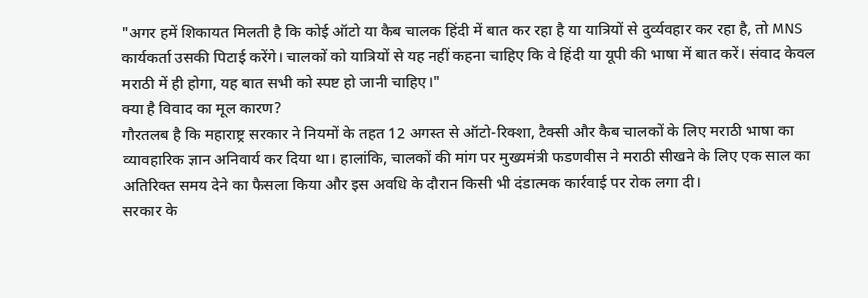"अगर हमें शिकायत मिलती है कि कोई ऑटो या कैब चालक हिंदी में बात कर रहा है या यात्रियों से दुर्व्यवहार कर रहा है, तो MNS कार्यकर्ता उसकी पिटाई करेंगे। चालकों को यात्रियों से यह नहीं कहना चाहिए कि वे हिंदी या यूपी की भाषा में बात करें। संवाद केवल मराठी में ही होगा, यह बात सभी को स्पष्ट हो जानी चाहिए।"
क्या है विवाद का मूल कारण?
गौरतलब है कि महाराष्ट्र सरकार ने नियमों के तहत 12 अगस्त से ऑटो-रिक्शा, टैक्सी और कैब चालकों के लिए मराठी भाषा का व्यावहारिक ज्ञान अनिवार्य कर दिया था। हालांकि, चालकों की मांग पर मुख्यमंत्री फडणवीस ने मराठी सीखने के लिए एक साल का अतिरिक्त समय देने का फैसला किया और इस अवधि के दौरान किसी भी दंडात्मक कार्रवाई पर रोक लगा दी।
सरकार के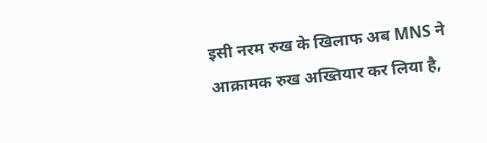इसी नरम रुख के खिलाफ अब MNS ने आक्रामक रुख अख्तियार कर लिया है,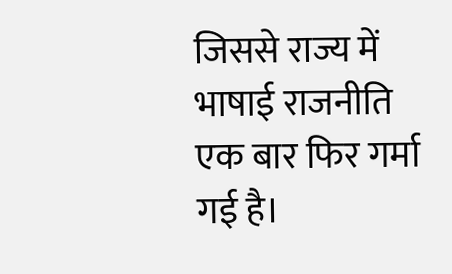जिससे राज्य में भाषाई राजनीति एक बार फिर गर्मा गई है।